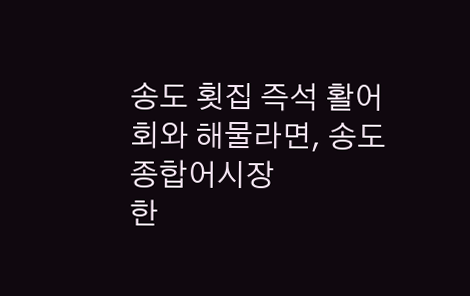송도 횟집 즉석 활어회와 해물라면, 송도종합어시장
한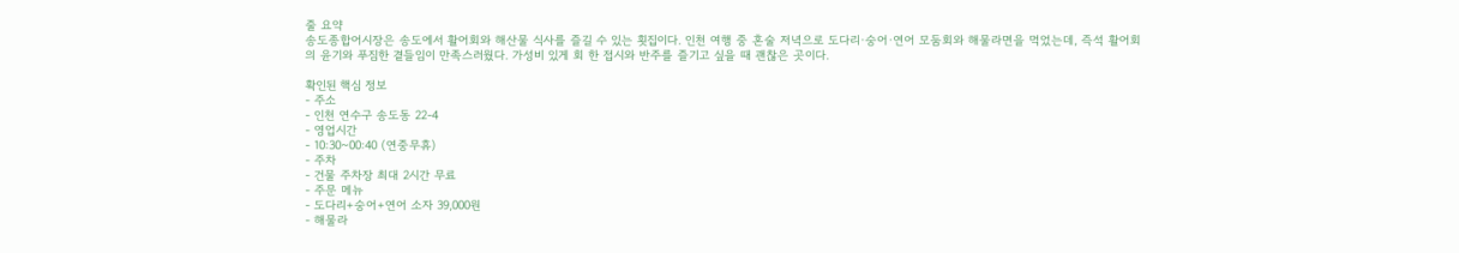줄 요약
송도종합어시장은 송도에서 활어회와 해산물 식사를 즐길 수 있는 횟집이다. 인천 여행 중 혼술 저녁으로 도다리·숭어·연어 모둠회와 해물라면을 먹었는데, 즉석 활어회의 윤기와 푸짐한 곁들임이 만족스러웠다. 가성비 있게 회 한 접시와 반주를 즐기고 싶을 때 괜찮은 곳이다.

확인된 핵심 정보
- 주소
- 인천 연수구 송도동 22-4
- 영업시간
- 10:30~00:40 (연중무휴)
- 주차
- 건물 주차장 최대 2시간 무료
- 주문 메뉴
- 도다리+숭어+연어 소자 39,000원
- 해물라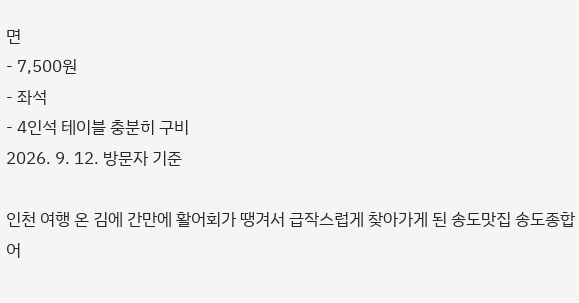면
- 7,500원
- 좌석
- 4인석 테이블 충분히 구비
2026. 9. 12. 방문자 기준

인천 여행 온 김에 간만에 활어회가 땡겨서 급작스럽게 찾아가게 된 송도맛집 송도종합어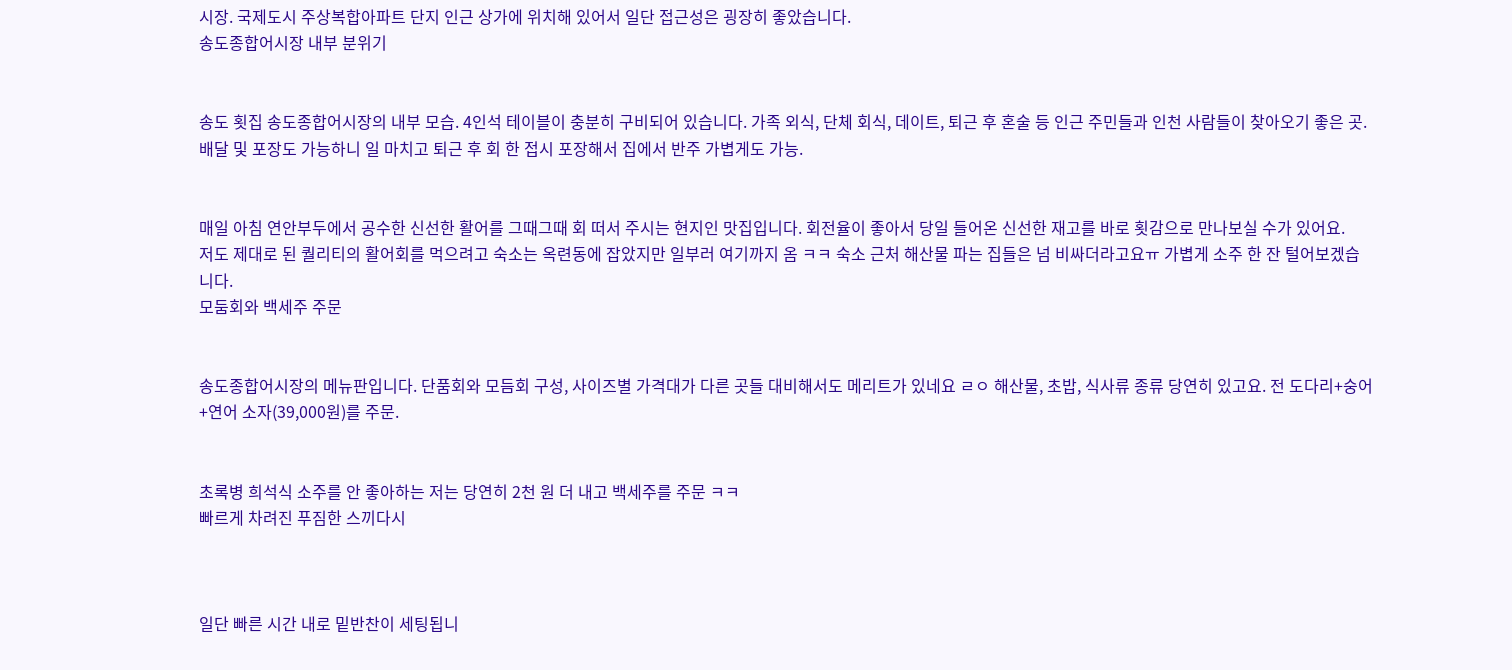시장. 국제도시 주상복합아파트 단지 인근 상가에 위치해 있어서 일단 접근성은 굉장히 좋았습니다.
송도종합어시장 내부 분위기


송도 횟집 송도종합어시장의 내부 모습. 4인석 테이블이 충분히 구비되어 있습니다. 가족 외식, 단체 회식, 데이트, 퇴근 후 혼술 등 인근 주민들과 인천 사람들이 찾아오기 좋은 곳. 배달 및 포장도 가능하니 일 마치고 퇴근 후 회 한 접시 포장해서 집에서 반주 가볍게도 가능.


매일 아침 연안부두에서 공수한 신선한 활어를 그때그때 회 떠서 주시는 현지인 맛집입니다. 회전율이 좋아서 당일 들어온 신선한 재고를 바로 횟감으로 만나보실 수가 있어요.
저도 제대로 된 퀄리티의 활어회를 먹으려고 숙소는 옥련동에 잡았지만 일부러 여기까지 옴 ㅋㅋ 숙소 근처 해산물 파는 집들은 넘 비싸더라고요ㅠ 가볍게 소주 한 잔 털어보겠습니다.
모둠회와 백세주 주문


송도종합어시장의 메뉴판입니다. 단품회와 모듬회 구성, 사이즈별 가격대가 다른 곳들 대비해서도 메리트가 있네요 ㄹㅇ 해산물, 초밥, 식사류 종류 당연히 있고요. 전 도다리+숭어+연어 소자(39,000원)를 주문.


초록병 희석식 소주를 안 좋아하는 저는 당연히 2천 원 더 내고 백세주를 주문 ㅋㅋ
빠르게 차려진 푸짐한 스끼다시



일단 빠른 시간 내로 밑반찬이 세팅됩니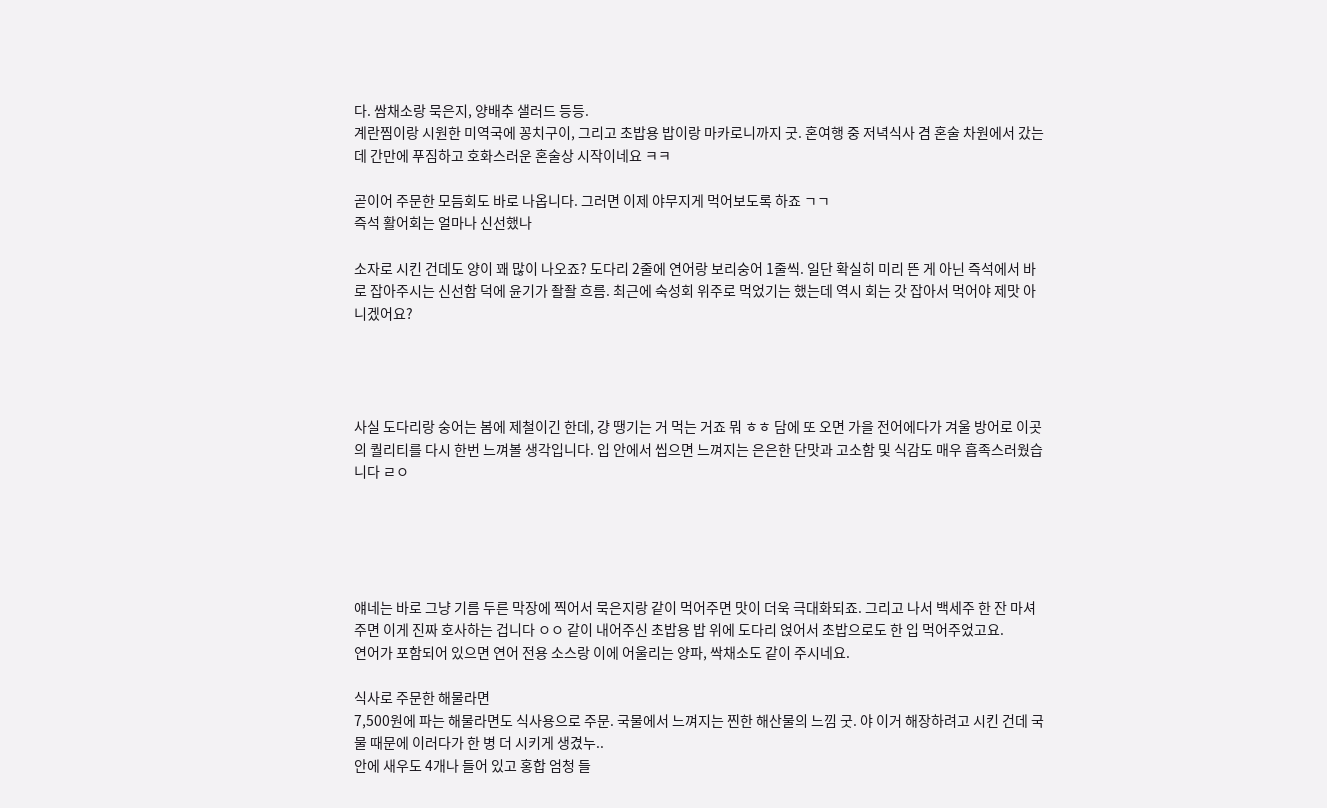다. 쌈채소랑 묵은지, 양배추 샐러드 등등.
계란찜이랑 시원한 미역국에 꽁치구이, 그리고 초밥용 밥이랑 마카로니까지 굿. 혼여행 중 저녁식사 겸 혼술 차원에서 갔는데 간만에 푸짐하고 호화스러운 혼술상 시작이네요 ㅋㅋ

곧이어 주문한 모듬회도 바로 나옵니다. 그러면 이제 야무지게 먹어보도록 하죠 ㄱㄱ
즉석 활어회는 얼마나 신선했나

소자로 시킨 건데도 양이 꽤 많이 나오죠? 도다리 2줄에 연어랑 보리숭어 1줄씩. 일단 확실히 미리 뜬 게 아닌 즉석에서 바로 잡아주시는 신선함 덕에 윤기가 좔좔 흐름. 최근에 숙성회 위주로 먹었기는 했는데 역시 회는 갓 잡아서 먹어야 제맛 아니겠어요?




사실 도다리랑 숭어는 봄에 제철이긴 한데, 걍 땡기는 거 먹는 거죠 뭐 ㅎㅎ 담에 또 오면 가을 전어에다가 겨울 방어로 이곳의 퀄리티를 다시 한번 느껴볼 생각입니다. 입 안에서 씹으면 느껴지는 은은한 단맛과 고소함 및 식감도 매우 흡족스러웠습니다 ㄹㅇ





얘네는 바로 그냥 기름 두른 막장에 찍어서 묵은지랑 같이 먹어주면 맛이 더욱 극대화되죠. 그리고 나서 백세주 한 잔 마셔주면 이게 진짜 호사하는 겁니다 ㅇㅇ 같이 내어주신 초밥용 밥 위에 도다리 얹어서 초밥으로도 한 입 먹어주었고요.
연어가 포함되어 있으면 연어 전용 소스랑 이에 어울리는 양파, 싹채소도 같이 주시네요.

식사로 주문한 해물라면
7,500원에 파는 해물라면도 식사용으로 주문. 국물에서 느껴지는 찐한 해산물의 느낌 굿. 야 이거 해장하려고 시킨 건데 국물 때문에 이러다가 한 병 더 시키게 생겼누..
안에 새우도 4개나 들어 있고 홍합 엄청 들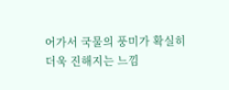어가서 국물의 풍미가 확실히 더욱 진해지는 느낌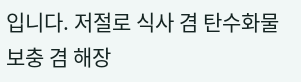입니다. 저절로 식사 겸 탄수화물 보충 겸 해장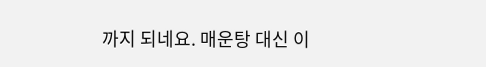까지 되네요. 매운탕 대신 이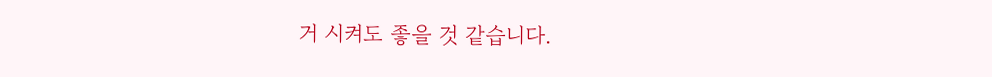거 시켜도 좋을 것 같습니다.